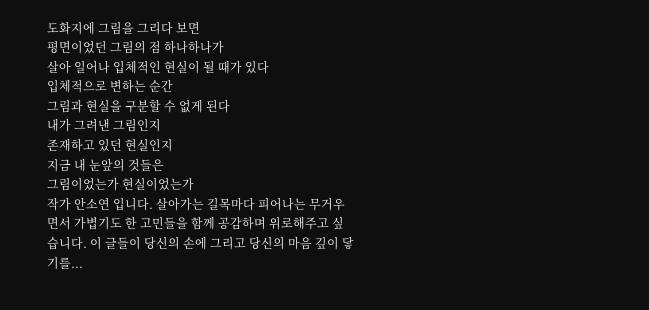도화지에 그림을 그리다 보면
평면이었던 그림의 점 하나하나가
살아 일어나 입체적인 현실이 될 때가 있다
입체적으로 변하는 순간
그림과 현실을 구분할 수 없게 된다
내가 그려낸 그림인지
존재하고 있던 현실인지
지금 내 눈앞의 것들은
그림이었는가 현실이었는가
작가 안소연 입니다. 살아가는 길목마다 피어나는 무거우면서 가볍기도 한 고민들을 함께 공감하며 위로해주고 싶습니다. 이 글들이 당신의 손에 그리고 당신의 마음 깊이 닿기를...